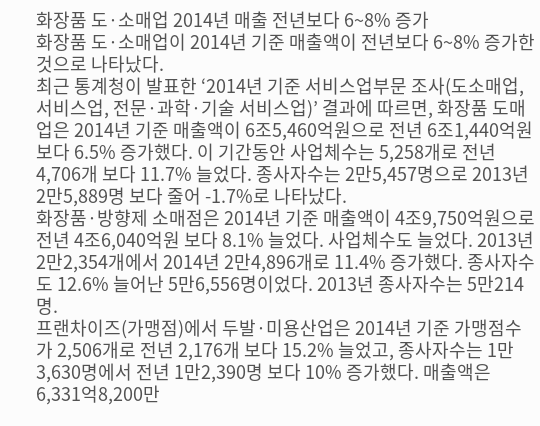화장품 도·소매업 2014년 매출 전년보다 6~8% 증가
화장품 도·소매업이 2014년 기준 매출액이 전년보다 6~8% 증가한 것으로 나타났다.
최근 통계청이 발표한 ‘2014년 기준 서비스업부문 조사(도소매업, 서비스업, 전문·과학·기술 서비스업)’ 결과에 따르면, 화장품 도매업은 2014년 기준 매출액이 6조5,460억원으로 전년 6조1,440억원 보다 6.5% 증가했다. 이 기간동안 사업체수는 5,258개로 전년 4,706개 보다 11.7% 늘었다. 종사자수는 2만5,457명으로 2013년 2만5,889명 보다 줄어 -1.7%로 나타났다.
화장품·방향제 소매점은 2014년 기준 매출액이 4조9,750억원으로 전년 4조6,040억원 보다 8.1% 늘었다. 사업체수도 늘었다. 2013년 2만2,354개에서 2014년 2만4,896개로 11.4% 증가했다. 종사자수도 12.6% 늘어난 5만6,556명이었다. 2013년 종사자수는 5만214명.
프랜차이즈(가맹점)에서 두발·미용산업은 2014년 기준 가맹점수가 2,506개로 전년 2,176개 보다 15.2% 늘었고, 종사자수는 1만3,630명에서 전년 1만2,390명 보다 10% 증가했다. 매출액은 6,331억8,200만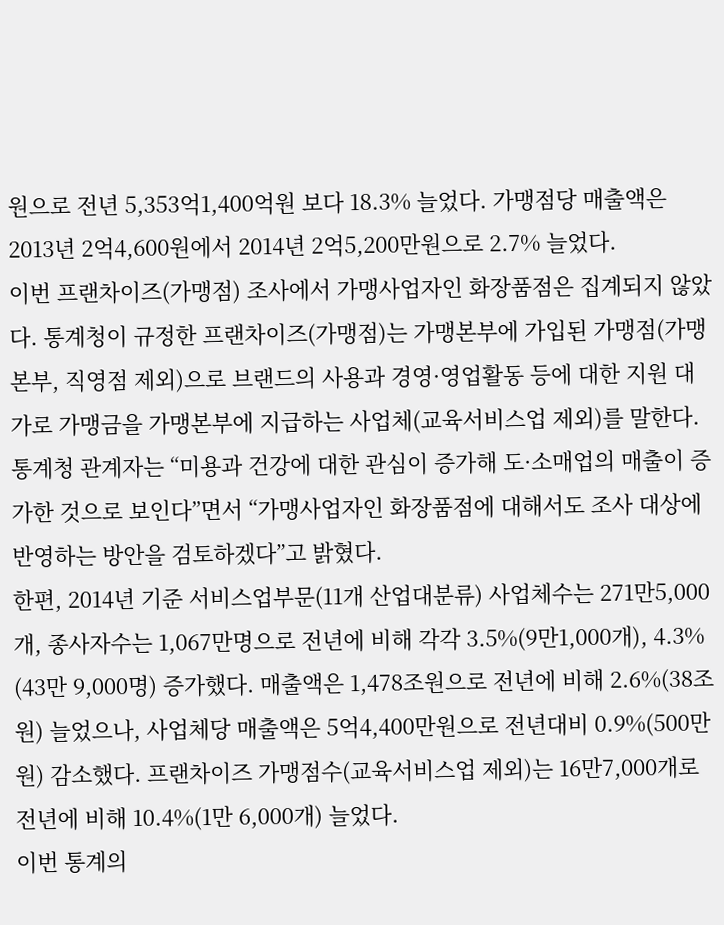원으로 전년 5,353억1,400억원 보다 18.3% 늘었다. 가맹점당 매출액은 2013년 2억4,600원에서 2014년 2억5,200만원으로 2.7% 늘었다.
이번 프랜차이즈(가맹점) 조사에서 가맹사업자인 화장품점은 집계되지 않았다. 통계청이 규정한 프랜차이즈(가맹점)는 가맹본부에 가입된 가맹점(가맹본부, 직영점 제외)으로 브랜드의 사용과 경영·영업활동 등에 대한 지원 대가로 가맹금을 가맹본부에 지급하는 사업체(교육서비스업 제외)를 말한다.
통계청 관계자는 “미용과 건강에 대한 관심이 증가해 도·소매업의 매출이 증가한 것으로 보인다”면서 “가맹사업자인 화장품점에 대해서도 조사 대상에 반영하는 방안을 검토하겠다”고 밝혔다.
한편, 2014년 기준 서비스업부문(11개 산업대분류) 사업체수는 271만5,000개, 종사자수는 1,067만명으로 전년에 비해 각각 3.5%(9만1,000개), 4.3% (43만 9,000명) 증가했다. 매출액은 1,478조원으로 전년에 비해 2.6%(38조원) 늘었으나, 사업체당 매출액은 5억4,400만원으로 전년대비 0.9%(500만원) 감소했다. 프랜차이즈 가맹점수(교육서비스업 제외)는 16만7,000개로 전년에 비해 10.4%(1만 6,000개) 늘었다.
이번 통계의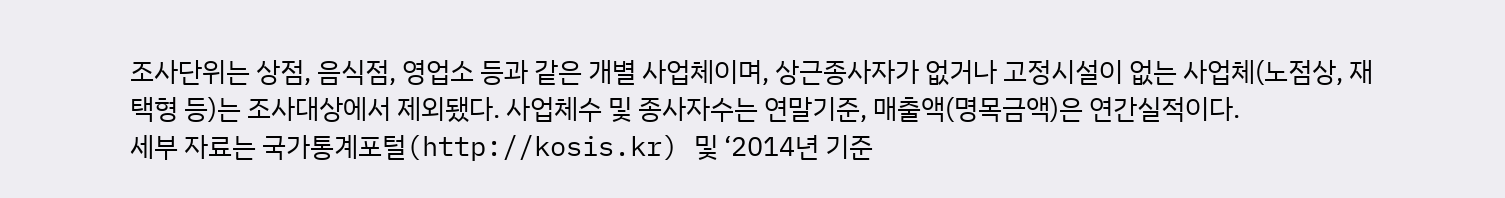조사단위는 상점, 음식점, 영업소 등과 같은 개별 사업체이며, 상근종사자가 없거나 고정시설이 없는 사업체(노점상, 재택형 등)는 조사대상에서 제외됐다. 사업체수 및 종사자수는 연말기준, 매출액(명목금액)은 연간실적이다.
세부 자료는 국가통계포털(http://kosis.kr) 및 ‘2014년 기준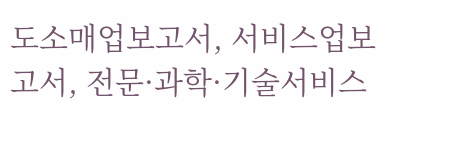도소매업보고서, 서비스업보고서, 전문·과학·기술서비스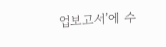업보고서’에 수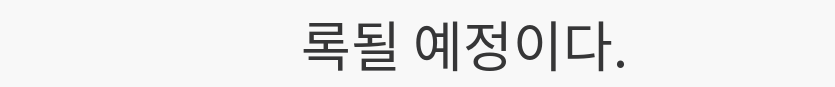록될 예정이다.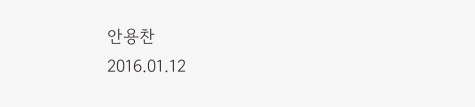안용찬
2016.01.12